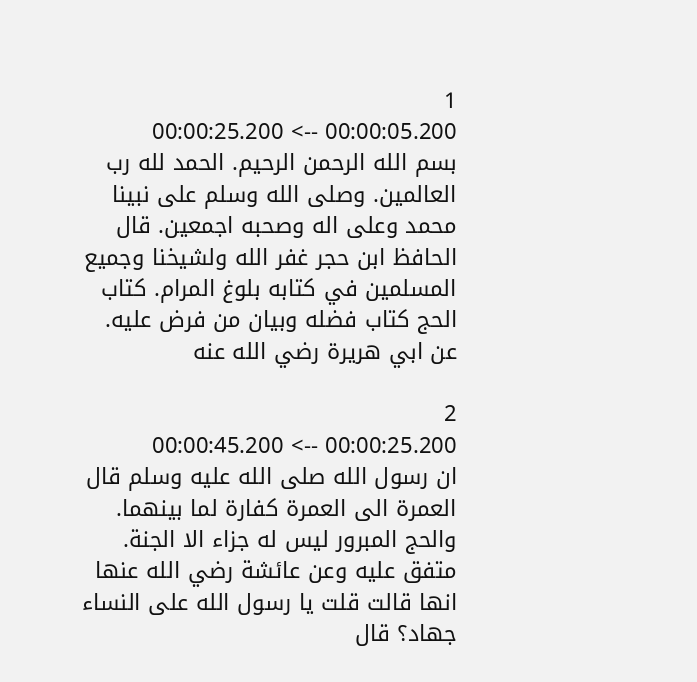1
00:00:05.200 --> 00:00:25.200
بسم الله الرحمن الرحيم. الحمد لله رب العالمين. وصلى الله وسلم على نبينا محمد وعلى اله وصحبه اجمعين. قال الحافظ ابن حجر غفر الله ولشيخنا وجميع المسلمين في كتابه بلوغ المرام. كتاب الحج كتاب فضله وبيان من فرض عليه. عن ابي هريرة رضي الله عنه

2
00:00:25.200 --> 00:00:45.200
ان رسول الله صلى الله عليه وسلم قال العمرة الى العمرة كفارة لما بينهما. والحج المبرور ليس له جزاء الا الجنة. متفق عليه وعن عائشة رضي الله عنها انها قالت قلت يا رسول الله على النساء جهاد؟ قال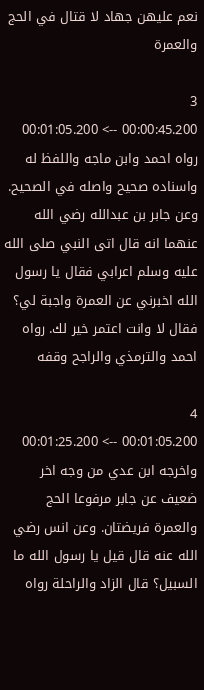نعم عليهن جهاد لا قتال في الحج والعمرة

3
00:00:45.200 --> 00:01:05.200
رواه احمد وابن ماجه واللفظ له واسناده صحيح واصله في الصحيح. وعن جابر بن عبدالله رضي الله عنهما انه قال اتى النبي صلى الله عليه وسلم اعرابي فقال يا رسول الله اخبرني عن العمرة واجبة لي؟ فقال لا وانت اعتمر خير لك. رواه احمد والترمذي والراجح وقفه

4
00:01:05.200 --> 00:01:25.200
واخرجه ابن عدي من وجه اخر ضعيف عن جابر مرفوعا الحج والعمرة فريضتان. وعن انس رضي الله عنه قال قيل يا رسول الله ما السبيل؟ قال الزاد والراحلة رواه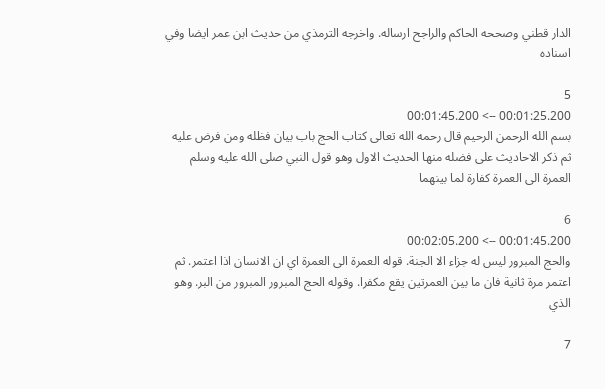الدار قطني وصححه الحاكم والراجح ارساله. واخرجه الترمذي من حديث ابن عمر ايضا وفي اسناده

5
00:01:25.200 --> 00:01:45.200
بسم الله الرحمن الرحيم قال رحمه الله تعالى كتاب الحج باب بيان فظله ومن فرض عليه ثم ذكر الاحاديث على فضله منها الحديث الاول وهو قول النبي صلى الله عليه وسلم العمرة الى العمرة كفارة لما بينهما

6
00:01:45.200 --> 00:02:05.200
والحج المبرور ليس له جزاء الا الجنة. قوله العمرة الى العمرة اي ان الانسان اذا اعتمر. ثم اعتمر مرة ثانية فان ما بين العمرتين يقع مكفرا. وقوله الحج المبرور المبرور من البر. وهو الذي

7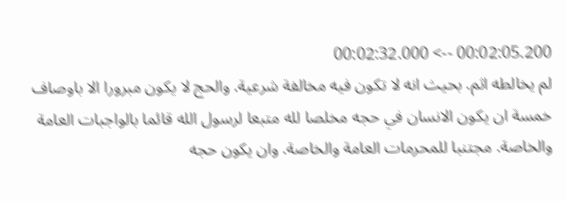00:02:05.200 --> 00:02:32.000
لم يخالطه اثم. بحيث انه لا تكون فيه مخالفة شرعية. والحج لا يكون مبرورا الا باوصاف خمسة ان يكون الانسان في حجه مخلصا لله متبعا لرسول الله قائما بالواجبات العامة والخاصة. مجتنبا للمحرمات العامة والخاصة. وان يكون حجه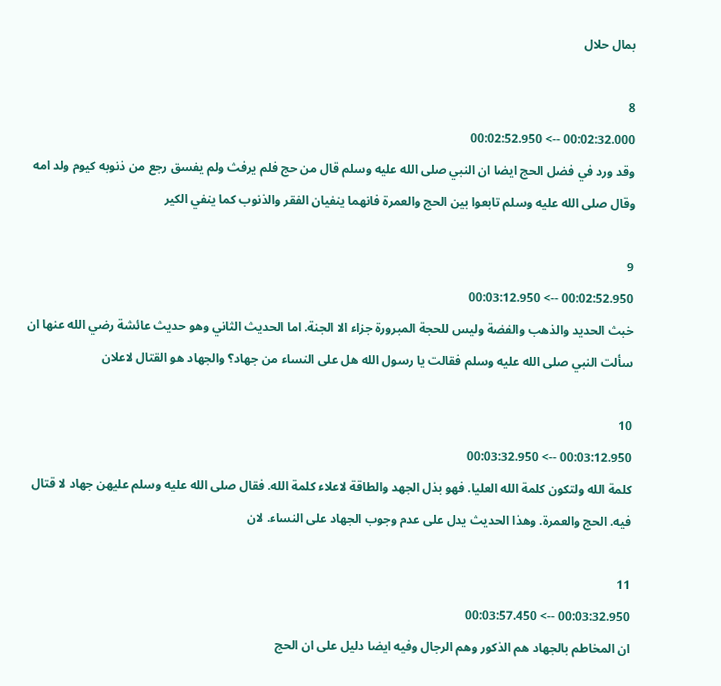بمال حلال

8
00:02:32.000 --> 00:02:52.950
وقد ورد في فضل الحج ايضا ان النبي صلى الله عليه وسلم قال من حج فلم يرفث ولم يفسق رجع من ذنوبه كيوم ولد امه وقال صلى الله عليه وسلم تابعوا بين الحج والعمرة فانهما ينفيان الفقر والذنوب كما ينفي الكير

9
00:02:52.950 --> 00:03:12.950
خبث الحديد والذهب والفضة وليس للحجة المبرورة جزاء الا الجنة. اما الحديث الثاني وهو حديث عائشة رضي الله عنها ان سألت النبي صلى الله عليه وسلم فقالت يا رسول الله هل على النساء من جهاد؟ والجهاد هو القتال لاعلان

10
00:03:12.950 --> 00:03:32.950
كلمة الله ولتكون كلمة الله العليا. فهو بذل الجهد والطاقة لاعلاء كلمة الله. فقال صلى الله عليه وسلم عليهن جهاد لا قتال فيه. الحج والعمرة. وهذا الحديث يدل على عدم وجوب الجهاد على النساء. لان

11
00:03:32.950 --> 00:03:57.450
ان المخاطم بالجهاد هم الذكور وهم الرجال وفيه ايضا دليل على ان الحج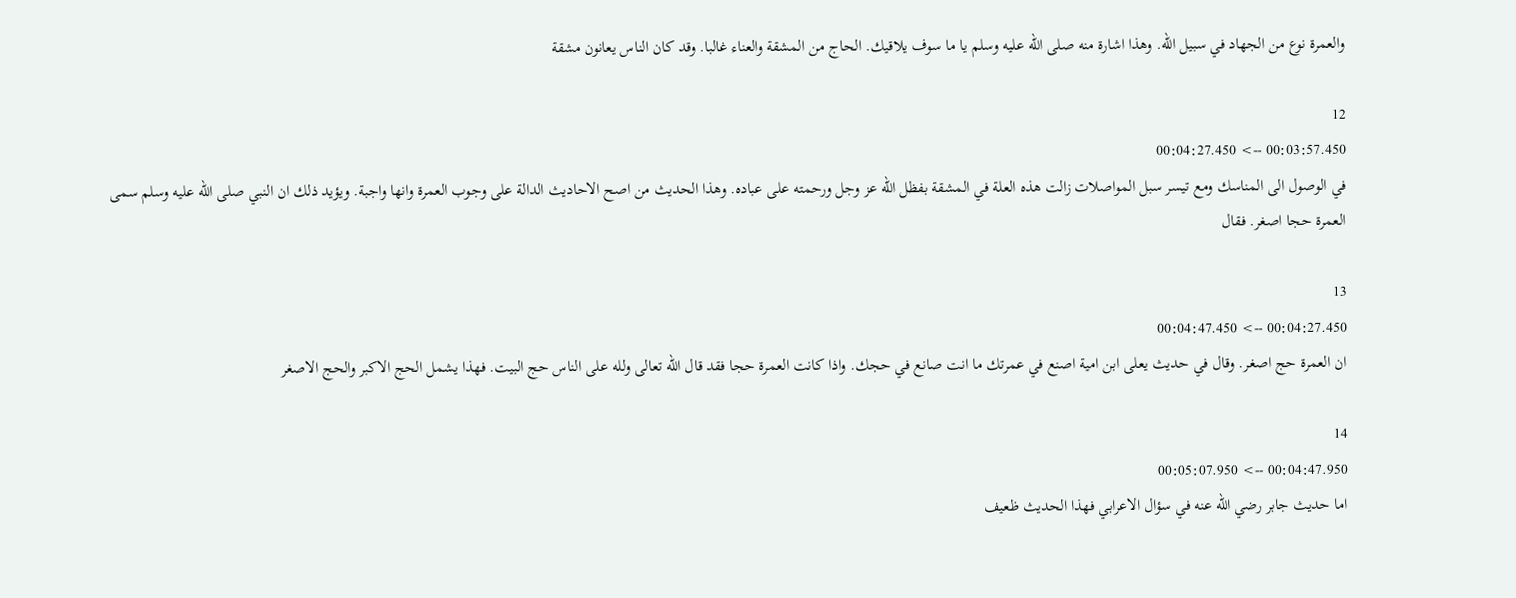والعمرة نوع من الجهاد في سبيل الله. وهذا اشارة منه صلى الله عليه وسلم يا ما سوف يلاقيك. الحاج من المشقة والعناء غالبا. وقد كان الناس يعانون مشقة

12
00:03:57.450 --> 00:04:27.450
في الوصول الى المناسك ومع تيسر سبل المواصلات زالت هذه العلة في المشقة بفظل الله عز وجل ورحمته على عباده. وهذا الحديث من اصح الاحاديث الدالة على وجوب العمرة وانها واجبة. ويؤيد ذلك ان النبي صلى الله عليه وسلم سمى العمرة حجا اصغر. فقال

13
00:04:27.450 --> 00:04:47.450
ان العمرة حج اصغر. وقال في حديث يعلى ابن امية اصنع في عمرتك ما انت صانع في حجك. واذا كانت العمرة حجا فقد قال الله تعالى ولله على الناس حج البيت. فهذا يشمل الحج الاكبر والحج الاصغر

14
00:04:47.950 --> 00:05:07.950
اما حديث جابر رضي الله عنه في سؤال الاعرابي فهذا الحديث ظعيف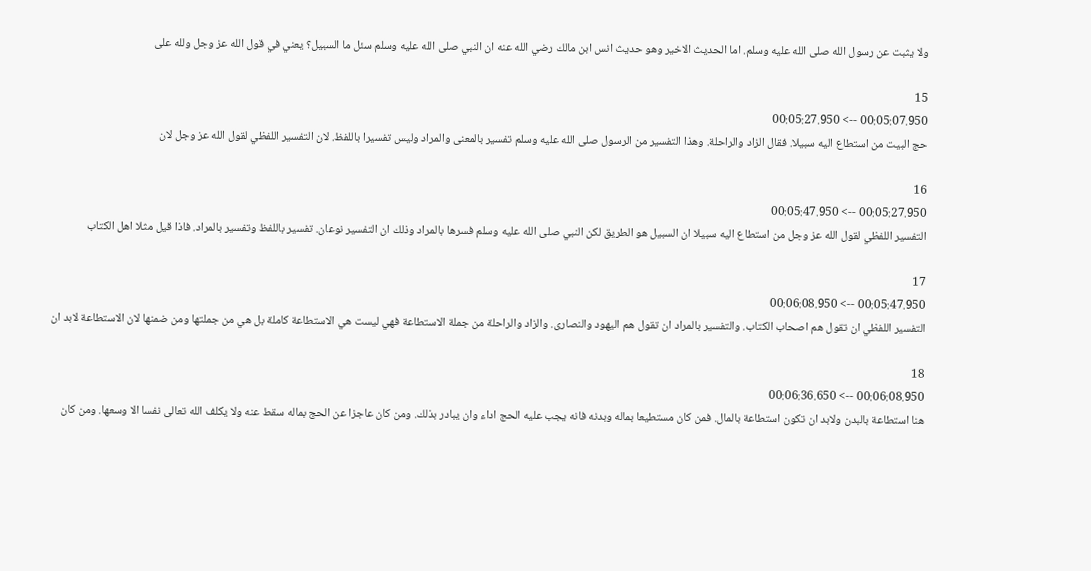ولا يثبت عن رسول الله صلى الله عليه وسلم. اما الحديث الاخير وهو حديث انس ابن مالك رضي الله عنه ان النبي صلى الله عليه وسلم سئل ما السبيل؟ يعني في قول الله عز وجل ولله على

15
00:05:07.950 --> 00:05:27.950
حج البيت من استطاع اليه سبيلا. فقال الزاد والراحلة. وهذا التفسير من الرسول صلى الله عليه وسلم تفسير بالمعنى والمراد وليس تفسيرا باللفظ. لان التفسير اللفظي لقول الله عز وجل لان

16
00:05:27.950 --> 00:05:47.950
التفسير اللفظي لقول الله عز وجل من استطاع اليه سبيلا ان السبيل هو الطريق لكن النبي صلى الله عليه وسلم فسرها بالمراد وذلك ان التفسير نوعان. تفسير باللفظ وتفسير بالمراد. فاذا قيل مثلا اهل الكتاب

17
00:05:47.950 --> 00:06:08.950
التفسير اللفظي ان تقول هم اصحاب الكتاب. والتفسير بالمراد ان تقول هم اليهود والنصارى. والزاد والراحلة من جملة الاستطاعة فهي ليست هي الاستطاعة كاملة بل هي من جملتها ومن ضمنها لان الاستطاعة لابد ان

18
00:06:08.950 --> 00:06:36.650
هنا استطاعة بالبدن ولابد ان تكون استطاعة بالمال. فمن كان مستطيعا بماله وبدنه فانه يجب عليه الحج اداء وان يبادر بذلك. ومن كان عاجزا عن الحج بماله سقط عنه ولا يكلف الله تعالى نفسا الا وسعها. ومن كان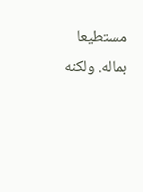مستطيعا بماله. ولكنه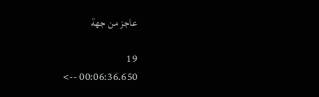عاجز من جهة

19
00:06:36.650 -->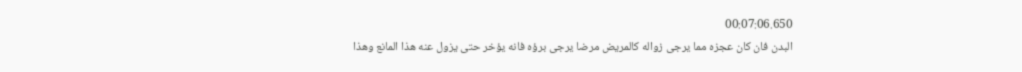00:07:06.650
البدن فان كان عجزه مما يرجى زواله كالمريض مرضا يرجى برؤه فانه يؤخر حتى يزول عنه هذا المانع وهذا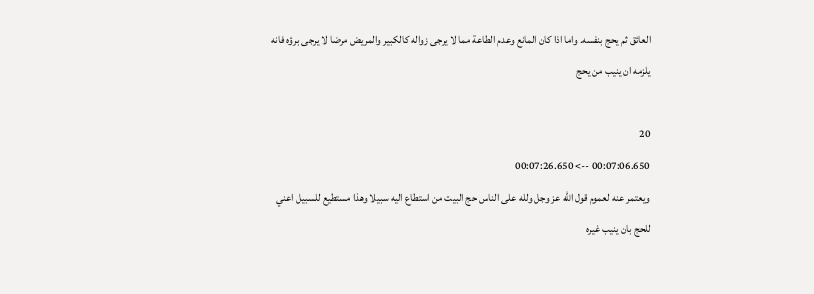العائق ثم يحج بنفسه. واما اذا كان المانع وعدم الطاعة مما لا يرجى زواله كالكبير والمريض مرضا لا يرجى برؤه فانه يلزمه ان ينيب من يحج

20
00:07:06.650 --> 00:07:26.650
ويعتمر عنه لعموم قول الله عز وجل ولله على الناس حج البيت من استطاع اليه سبيلا وهذا مستطيع للسبيل اعني للحج بان ينيب غيره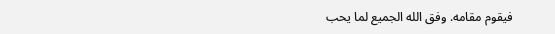فيقوم مقامه. وفق الله الجميع لما يحب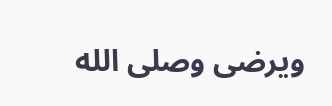ويرضى وصلى الله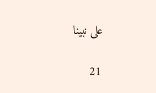على نبينا

21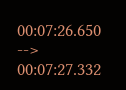00:07:26.650 --> 00:07:27.332